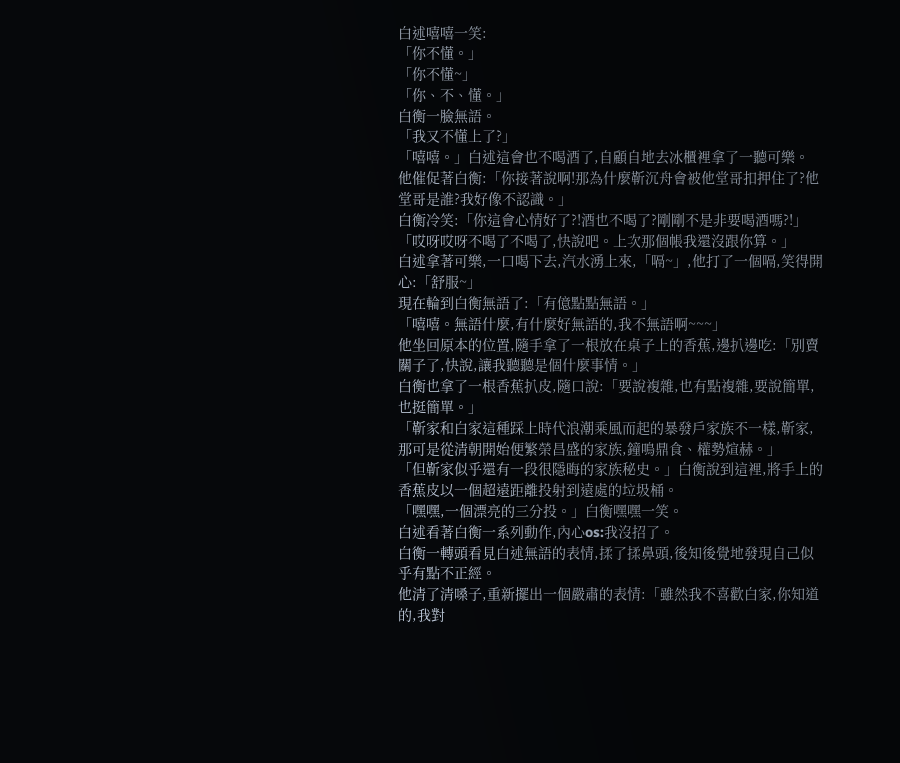白述嘻嘻一笑:
「你不懂。」
「你不懂~」
「你、不、懂。」
白衡一臉無語。
「我又不懂上了?」
「嘻嘻。」白述這會也不喝酒了,自顧自地去冰櫃裡拿了一聽可樂。
他催促著白衡:「你接著說啊!那為什麼靳沉舟會被他堂哥扣押住了?他堂哥是誰?我好像不認識。」
白衡冷笑:「你這會心情好了?!酒也不喝了?剛剛不是非要喝酒嗎?!」
「哎呀哎呀不喝了不喝了,快說吧。上次那個帳我還沒跟你算。」
白述拿著可樂,一口喝下去,汽水湧上來,「嗝~」,他打了一個嗝,笑得開心:「舒服~」
現在輪到白衡無語了:「有億點點無語。」
「嘻嘻。無語什麼,有什麼好無語的,我不無語啊~~~」
他坐回原本的位置,隨手拿了一根放在桌子上的香蕉,邊扒邊吃:「別賣關子了,快說,讓我聽聽是個什麼事情。」
白衡也拿了一根香蕉扒皮,隨口說:「要說複雜,也有點複雜,要說簡單,也挺簡單。」
「靳家和白家這種踩上時代浪潮乘風而起的暴發戶家族不一樣,靳家,那可是從清朝開始便繁榮昌盛的家族,鐘鳴鼎食、權勢煊赫。」
「但靳家似乎還有一段很隱晦的家族秘史。」白衡說到這裡,將手上的香蕉皮以一個超遠距離投射到遠處的垃圾桶。
「嘿嘿,一個漂亮的三分投。」白衡嘿嘿一笑。
白述看著白衡一系列動作,內心os:我沒招了。
白衡一轉頭看見白述無語的表情,揉了揉鼻頭,後知後覺地發現自己似乎有點不正經。
他清了清嗓子,重新擺出一個嚴肅的表情:「雖然我不喜歡白家,你知道的,我對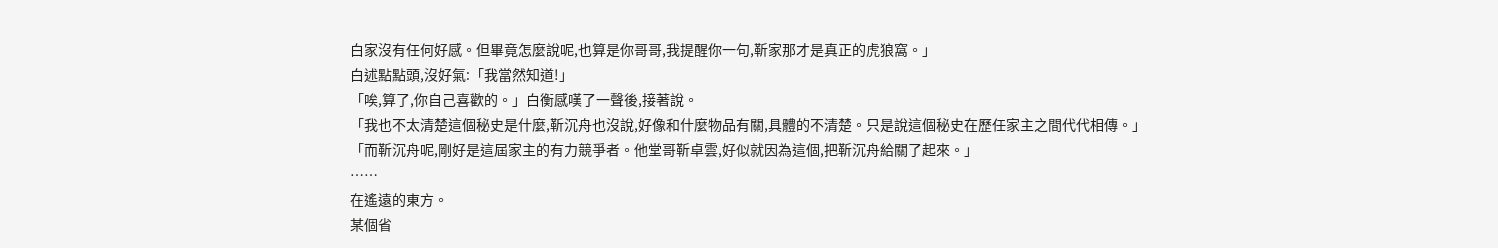白家沒有任何好感。但畢竟怎麼說呢,也算是你哥哥,我提醒你一句,靳家那才是真正的虎狼窩。」
白述點點頭,沒好氣:「我當然知道!」
「唉,算了,你自己喜歡的。」白衡感嘆了一聲後,接著說。
「我也不太清楚這個秘史是什麼,靳沉舟也沒說,好像和什麼物品有關,具體的不清楚。只是說這個秘史在歷任家主之間代代相傳。」
「而靳沉舟呢,剛好是這屆家主的有力競爭者。他堂哥靳卓雲,好似就因為這個,把靳沉舟給關了起來。」
……
在遙遠的東方。
某個省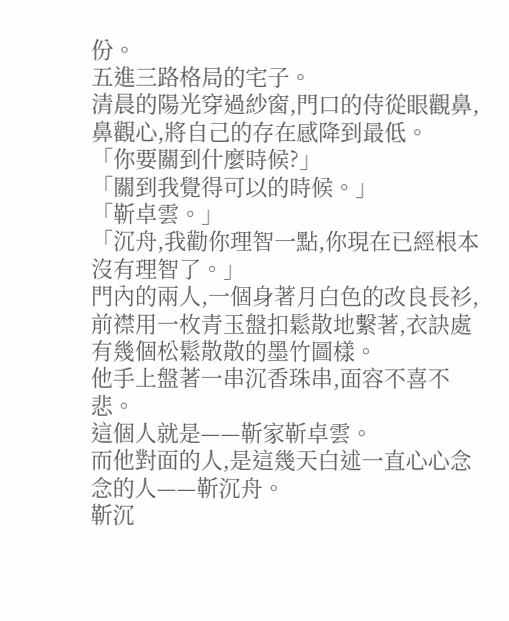份。
五進三路格局的宅子。
清晨的陽光穿過紗窗,門口的侍從眼觀鼻,鼻觀心,將自己的存在感降到最低。
「你要關到什麼時候?」
「關到我覺得可以的時候。」
「靳卓雲。」
「沉舟,我勸你理智一點,你現在已經根本沒有理智了。」
門內的兩人,一個身著月白色的改良長衫,前襟用一枚青玉盤扣鬆散地繫著,衣訣處有幾個松鬆散散的墨竹圖樣。
他手上盤著一串沉香珠串,面容不喜不悲。
這個人就是——靳家靳卓雲。
而他對面的人,是這幾天白述一直心心念念的人——靳沉舟。
靳沉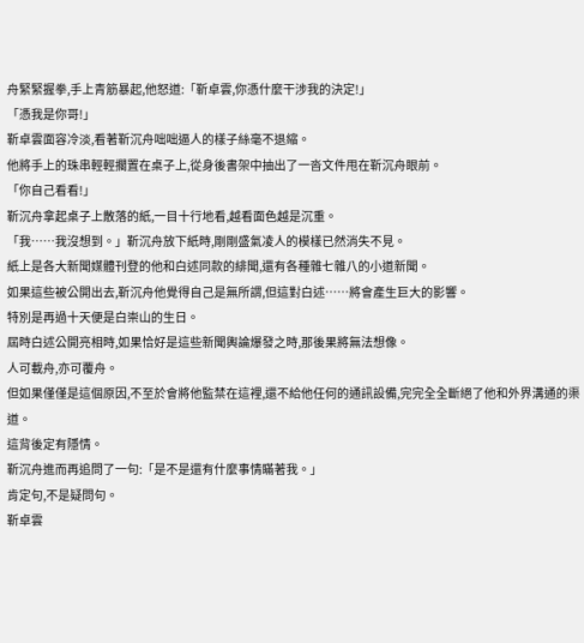舟緊緊握拳,手上青筋暴起,他怒道:「靳卓雲,你憑什麼干涉我的決定!」
「憑我是你哥!」
靳卓雲面容冷淡,看著靳沉舟咄咄逼人的樣子絲毫不退縮。
他將手上的珠串輕輕擱置在桌子上,從身後書架中抽出了一沓文件甩在靳沉舟眼前。
「你自己看看!」
靳沉舟拿起桌子上散落的紙,一目十行地看,越看面色越是沉重。
「我……我沒想到。」靳沉舟放下紙時,剛剛盛氣凌人的模樣已然消失不見。
紙上是各大新聞媒體刊登的他和白述同款的緋聞,還有各種雜七雜八的小道新聞。
如果這些被公開出去,靳沉舟他覺得自己是無所謂,但這對白述……將會產生巨大的影響。
特別是再過十天便是白崇山的生日。
屆時白述公開亮相時,如果恰好是這些新聞輿論爆發之時,那後果將無法想像。
人可載舟,亦可覆舟。
但如果僅僅是這個原因,不至於會將他監禁在這裡,還不給他任何的通訊設備,完完全全斷絕了他和外界溝通的渠道。
這背後定有隱情。
靳沉舟進而再追問了一句:「是不是還有什麼事情瞞著我。」
肯定句,不是疑問句。
靳卓雲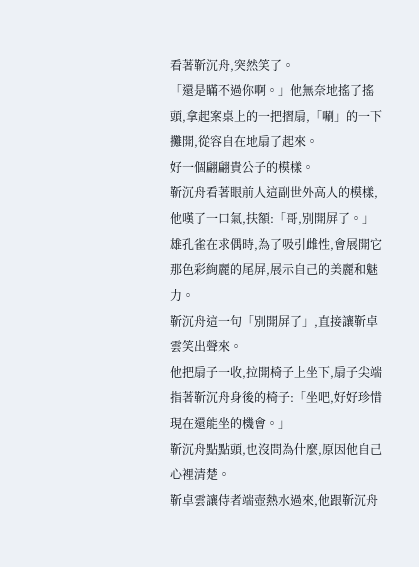看著靳沉舟,突然笑了。
「還是瞞不過你啊。」他無奈地搖了搖頭,拿起案桌上的一把摺扇,「唰」的一下攤開,從容自在地扇了起來。
好一個翩翩貴公子的模樣。
靳沉舟看著眼前人這副世外高人的模樣,他嘆了一口氣,扶額:「哥,別開屏了。」
雄孔雀在求偶時,為了吸引雌性,會展開它那色彩絢麗的尾屏,展示自己的美麗和魅力。
靳沉舟這一句「別開屏了」,直接讓靳卓雲笑出聲來。
他把扇子一收,拉開椅子上坐下,扇子尖端指著靳沉舟身後的椅子:「坐吧,好好珍惜現在還能坐的機會。」
靳沉舟點點頭,也沒問為什麼,原因他自己心裡清楚。
靳卓雲讓侍者端壺熱水過來,他跟靳沉舟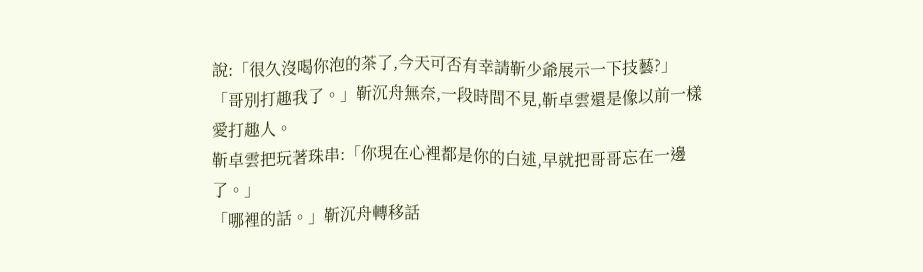說:「很久沒喝你泡的茶了,今天可否有幸請靳少爺展示一下技藝?」
「哥別打趣我了。」靳沉舟無奈,一段時間不見,靳卓雲還是像以前一樣愛打趣人。
靳卓雲把玩著珠串:「你現在心裡都是你的白述,早就把哥哥忘在一邊了。」
「哪裡的話。」靳沉舟轉移話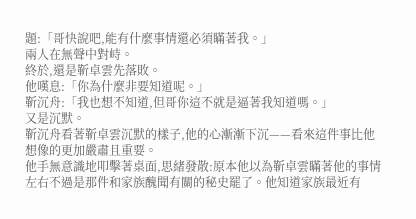題:「哥快說吧,能有什麼事情還必須瞞著我。」
兩人在無聲中對峙。
終於,還是靳卓雲先落敗。
他嘆息:「你為什麼非要知道呢。」
靳沉舟:「我也想不知道,但哥你這不就是逼著我知道嗎。」
又是沉默。
靳沉舟看著靳卓雲沉默的樣子,他的心漸漸下沉——看來這件事比他想像的更加嚴肅且重要。
他手無意識地叩擊著桌面,思緒發散:原本他以為靳卓雲瞞著他的事情左右不過是那件和家族醜聞有關的秘史罷了。他知道家族最近有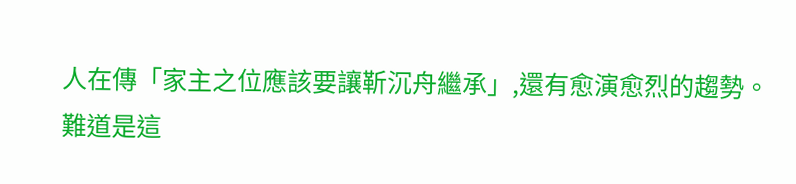人在傳「家主之位應該要讓靳沉舟繼承」,還有愈演愈烈的趨勢。
難道是這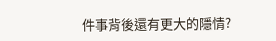件事背後還有更大的隱情?